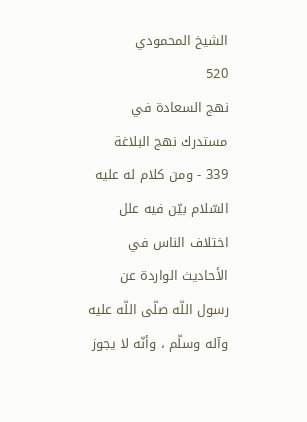الشيخ المحمودي
520
نهج السعادة في مستدرك نهج البلاغة
339 - ومن كلام له عليه السّلام بيّن فيه علل اختلاف الناس في الأحاديث الواردة عن رسول اللّه صلّى اللّه عليه وآله وسلّم ، وأنّه لا يجوز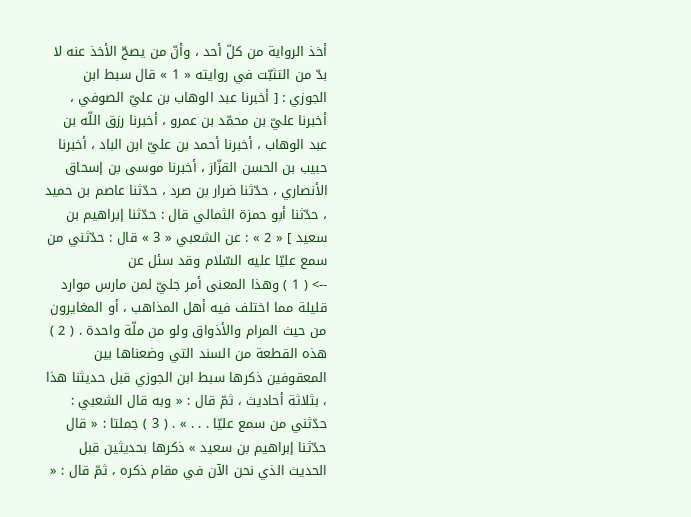أخذ الرواية من كلّ أحد ، وأنّ من يصحّ الأخذ عنه لا بدّ من التثبّت في روايته « 1 » قال سبط ابن الجوزي : [ أخبرنا عبد الوهاب بن عليّ الصوفي ، أخبرنا عليّ بن محمّد بن عمرو ، أخبرنا رزق اللّه بن عبد الوهاب ، أخبرنا أحمد بن عليّ ابن الباد ، أخبرنا حبيب بن الحسن القزّاز ، أخبرنا موسى بن إسحاق الأنصاري ، حدّثنا ضرار بن صرد ، حدّثنا عاصم بن حميد ، حدّثنا أبو حمزة الثمالي قال : حدّثنا إبراهيم بن سعيد ] « 2 » : عن الشعبي « 3 » قال : حدّثني من سمع عليّا عليه السّلام وقد سئل عن
--> ( 1 ) وهذا المعنى أمر جليّ لمن مارس موارد قليلة مما اختلف فيه أهل المذاهب ، أو المغايرون من حيث المرام والأذواق ولو من ملّة واحدة . ( 2 ) هذه القطعة من السند التي وضعناها بين المعقوفين ذكرها سبط ابن الجوزي قبل حديثنا هذا ، بثلاثة أحاديث ، ثمّ قال : « وبه قال الشعبي : حدّثني من سمع عليّا . . . » . ( 3 ) جملتا : « قال حدّثنا إبراهيم بن سعيد » ذكرها بحديثين قبل الحديث الذي نحن الآن في مقام ذكره ، ثمّ قال : «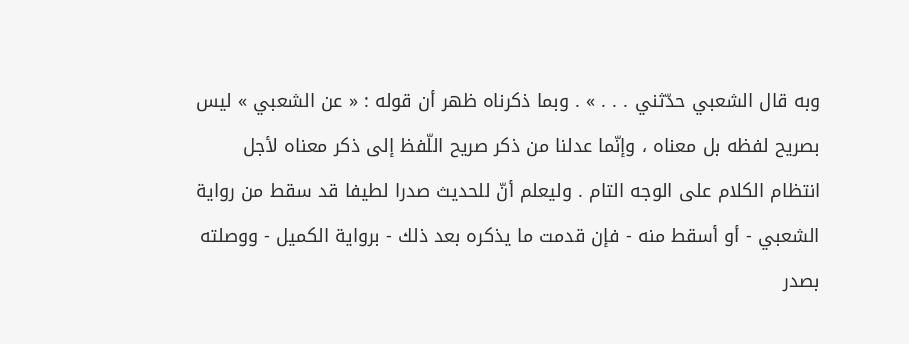وبه قال الشعبي حدّثني . . . » . وبما ذكرناه ظهر أن قوله : « عن الشعبي » ليس بصريح لفظه بل معناه ، وإنّما عدلنا من ذكر صريح اللّفظ إلى ذكر معناه لأجل انتظام الكلام على الوجه التام . وليعلم أنّ للحديث صدرا لطيفا قد سقط من رواية الشعبي - أو أسقط منه - فإن قدمت ما يذكره بعد ذلك - برواية الكميل - ووصلته بصدر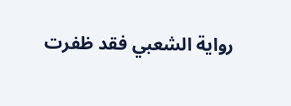رواية الشعبي فقد ظفرت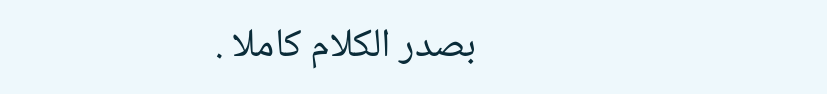بصدر الكلام كاملا .